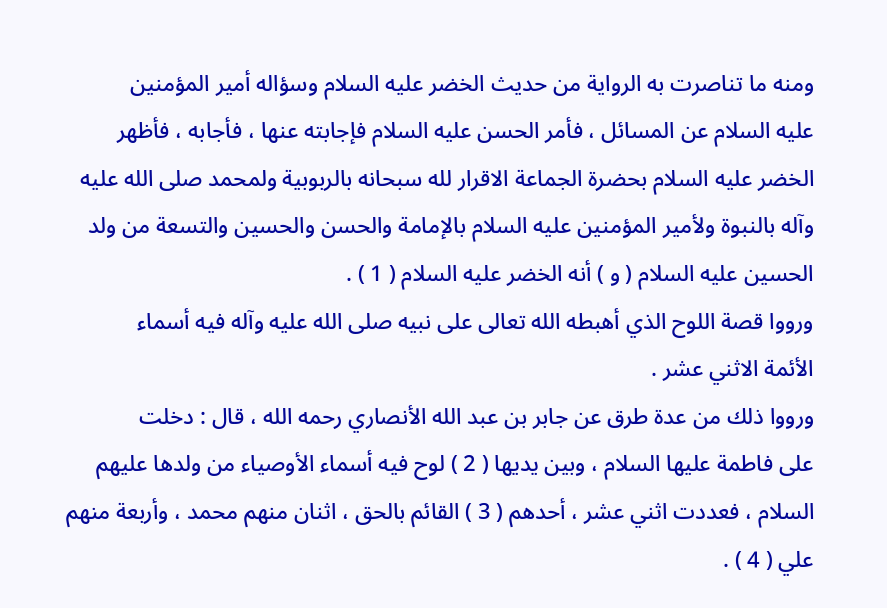ومنه ما تناصرت به الرواية من حديث الخضر عليه السلام وسؤاله أمير المؤمنين
عليه السلام عن المسائل ، فأمر الحسن عليه السلام فإجابته عنها ، فأجابه ، فأظهر
الخضر عليه السلام بحضرة الجماعة الاقرار لله سبحانه بالربوبية ولمحمد صلى الله عليه
وآله بالنبوة ولأمير المؤمنين عليه السلام بالإمامة والحسن والحسين والتسعة من ولد
الحسين عليه السلام ( و ) أنه الخضر عليه السلام ( 1 ) .
ورووا قصة اللوح الذي أهبطه الله تعالى على نبيه صلى الله عليه وآله فيه أسماء
الأئمة الاثني عشر .
ورووا ذلك من عدة طرق عن جابر بن عبد الله الأنصاري رحمه الله ، قال : دخلت
على فاطمة عليها السلام ، وبين يديها ( 2 ) لوح فيه أسماء الأوصياء من ولدها عليهم
السلام ، فعددت اثني عشر ، أحدهم ( 3 ) القائم بالحق ، اثنان منهم محمد ، وأربعة منهم
علي ( 4 ) .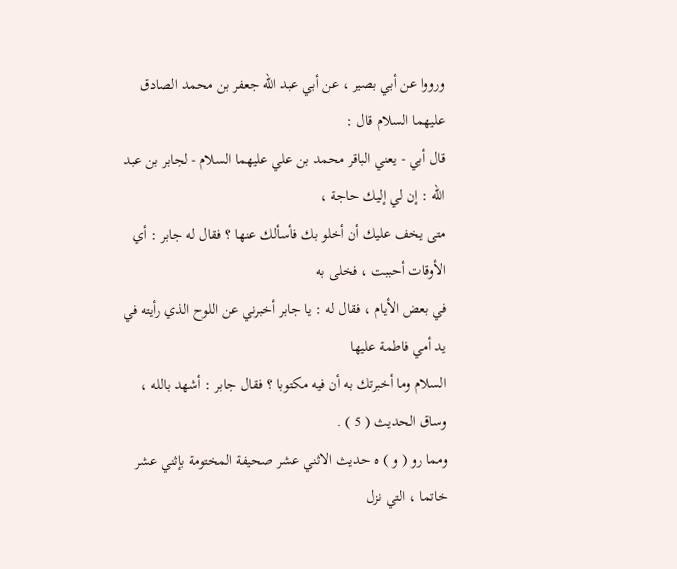ورووا عن أبي بصير ، عن أبي عبد الله جعفر بن محمد الصادق عليهما السلام قال :
قال أبي - يعني الباقر محمد بن علي عليهما السلام - لجابر بن عبد الله : إن لي إليك حاجة ،
متى يخف عليك أن أخلو بك فأسألك عنها ؟ فقال له جابر : أي الأوقات أحببت ، فخلى به
في بعض الأيام ، فقال له : يا جابر أخبرني عن اللوح الذي رأيته في يد أمي فاطمة عليها
السلام وما أخبرتك به أن فيه مكتوبا ؟ فقال جابر : أشهد بالله ، وساق الحديث ( 5 ) .
ومما رو ( و ) ه حديث الاثني عشر صحيفة المختومة بإثني عشر خاتما ، التي نزل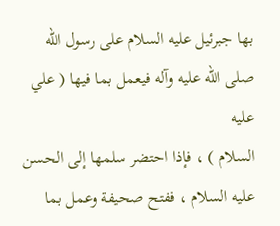بها جبرئيل عليه السلام على رسول الله صلى الله عليه وآله فيعمل بما فيها ( علي عليه
السلام ) ، فإذا احتضر سلمها إلى الحسن عليه السلام ، ففتح صحيفة وعمل بما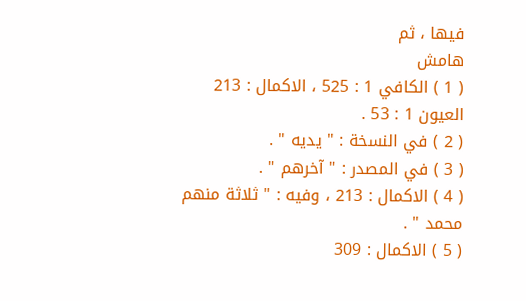فيها ، ثم
هامش
( 1 ) الكافي 1 : 525 ، الاكمال : 213 العيون 1 : 53 .
( 2 ) في النسخة : " يديه " .
( 3 ) في المصدر : " آخرهم " .
( 4 ) الاكمال : 213 ، وفيه : " ثلاثة منهم محمد " .
( 5 ) الاكمال : 309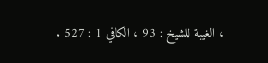، الغيبة للشيخ : 93 ، الكافي 1 : 527 .